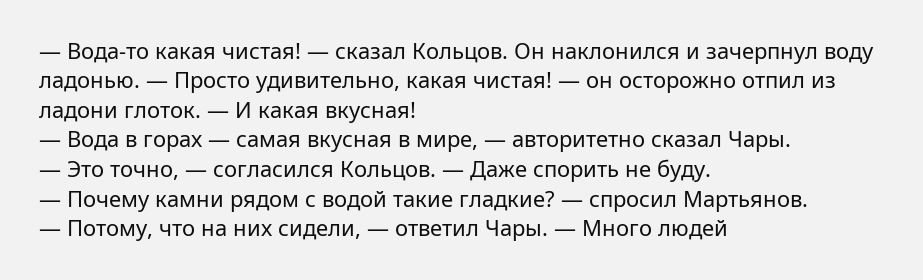— Вода-то какая чистая! — сказал Кольцов. Он наклонился и зачерпнул воду ладонью. — Просто удивительно, какая чистая! — он осторожно отпил из ладони глоток. — И какая вкусная!
— Вода в горах — самая вкусная в мире, — авторитетно сказал Чары.
— Это точно, — согласился Кольцов. — Даже спорить не буду.
— Почему камни рядом с водой такие гладкие? — спросил Мартьянов.
— Потому, что на них сидели, — ответил Чары. — Много людей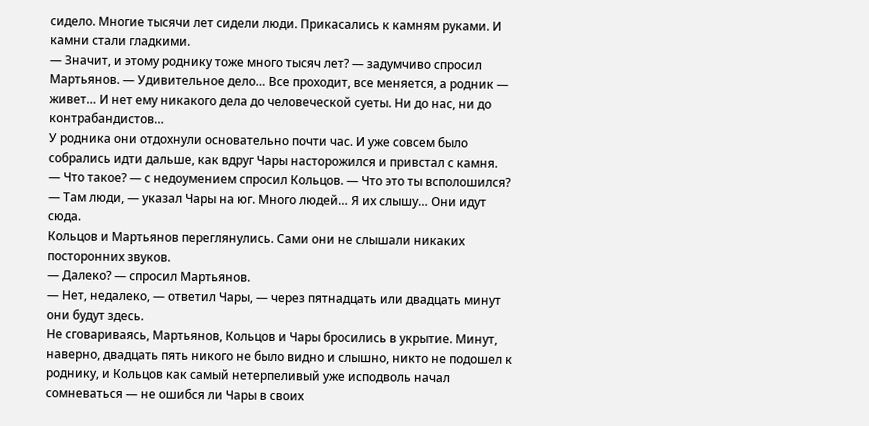сидело. Многие тысячи лет сидели люди. Прикасались к камням руками. И камни стали гладкими.
— Значит, и этому роднику тоже много тысяч лет? — задумчиво спросил Мартьянов. — Удивительное дело… Все проходит, все меняется, а родник — живет… И нет ему никакого дела до человеческой суеты. Ни до нас, ни до контрабандистов…
У родника они отдохнули основательно почти час. И уже совсем было собрались идти дальше, как вдруг Чары насторожился и привстал с камня.
— Что такое? — с недоумением спросил Кольцов. — Что это ты всполошился?
— Там люди, — указал Чары на юг. Много людей… Я их слышу… Они идут сюда.
Кольцов и Мартьянов переглянулись. Сами они не слышали никаких посторонних звуков.
— Далеко? — спросил Мартьянов.
— Нет, недалеко, — ответил Чары, — через пятнадцать или двадцать минут они будут здесь.
Не сговариваясь, Мартьянов, Кольцов и Чары бросились в укрытие. Минут, наверно, двадцать пять никого не было видно и слышно, никто не подошел к роднику, и Кольцов как самый нетерпеливый уже исподволь начал сомневаться — не ошибся ли Чары в своих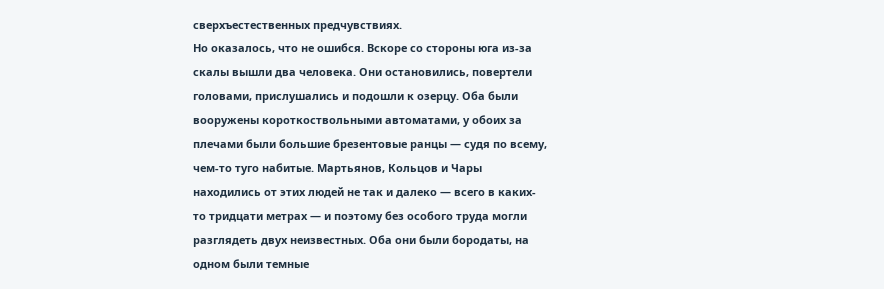сверхъестественных предчувствиях.
Но оказалось, что не ошибся. Вскоре со стороны юга из-за скалы вышли два человека. Они остановились, повертели головами, прислушались и подошли к озерцу. Оба были вооружены короткоствольными автоматами, у обоих за плечами были большие брезентовые ранцы — судя по всему, чем-то туго набитые. Мартьянов, Кольцов и Чары находились от этих людей не так и далеко — всего в каких-то тридцати метрах — и поэтому без особого труда могли разглядеть двух неизвестных. Оба они были бородаты, на одном были темные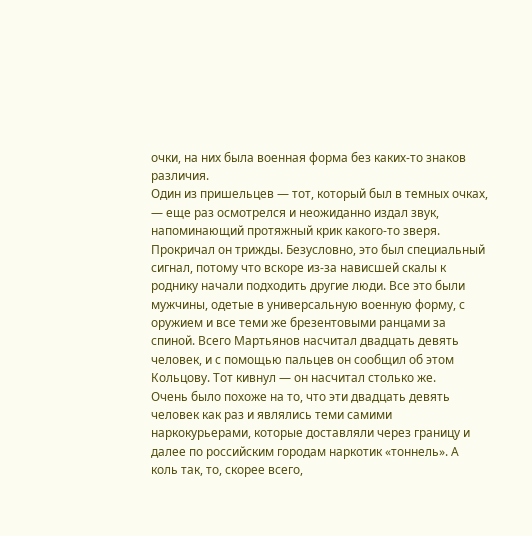очки, на них была военная форма без каких-то знаков различия.
Один из пришельцев — тот, который был в темных очках, — еще раз осмотрелся и неожиданно издал звук, напоминающий протяжный крик какого-то зверя. Прокричал он трижды. Безусловно, это был специальный сигнал, потому что вскоре из-за нависшей скалы к роднику начали подходить другие люди. Все это были мужчины, одетые в универсальную военную форму, с оружием и все теми же брезентовыми ранцами за спиной. Всего Мартьянов насчитал двадцать девять человек, и с помощью пальцев он сообщил об этом Кольцову. Тот кивнул — он насчитал столько же.
Очень было похоже на то, что эти двадцать девять человек как раз и являлись теми самими наркокурьерами, которые доставляли через границу и далее по российским городам наркотик «тоннель». А коль так, то, скорее всего,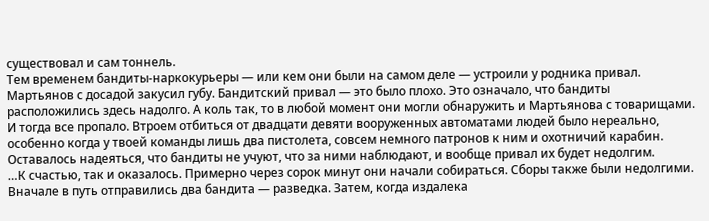существовал и сам тоннель.
Тем временем бандиты-наркокурьеры — или кем они были на самом деле — устроили у родника привал. Мартьянов с досадой закусил губу. Бандитский привал — это было плохо. Это означало, что бандиты расположились здесь надолго. А коль так, то в любой момент они могли обнаружить и Мартьянова с товарищами. И тогда все пропало. Втроем отбиться от двадцати девяти вооруженных автоматами людей было нереально, особенно когда у твоей команды лишь два пистолета, совсем немного патронов к ним и охотничий карабин. Оставалось надеяться, что бандиты не учуют, что за ними наблюдают, и вообще привал их будет недолгим.
…К счастью, так и оказалось. Примерно через сорок минут они начали собираться. Сборы также были недолгими. Вначале в путь отправились два бандита — разведка. Затем, когда издалека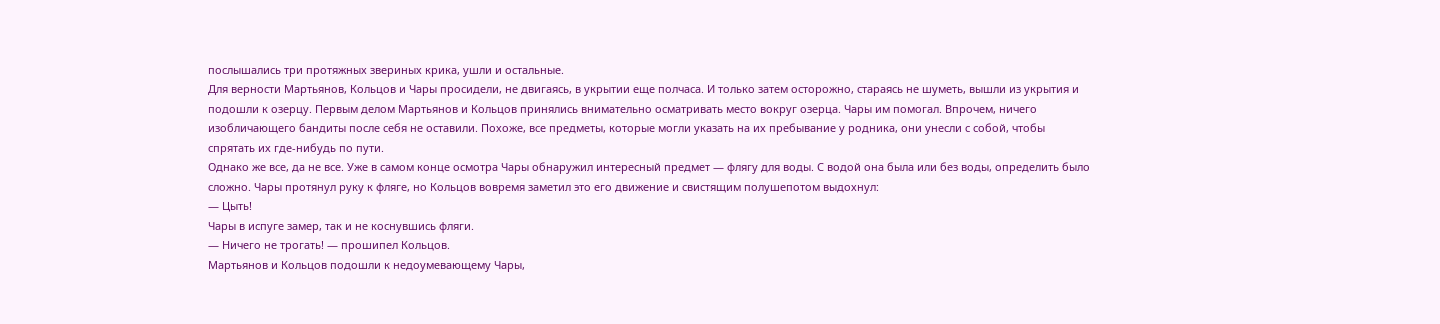послышались три протяжных звериных крика, ушли и остальные.
Для верности Мартьянов, Кольцов и Чары просидели, не двигаясь, в укрытии еще полчаса. И только затем осторожно, стараясь не шуметь, вышли из укрытия и подошли к озерцу. Первым делом Мартьянов и Кольцов принялись внимательно осматривать место вокруг озерца. Чары им помогал. Впрочем, ничего изобличающего бандиты после себя не оставили. Похоже, все предметы, которые могли указать на их пребывание у родника, они унесли с собой, чтобы спрятать их где-нибудь по пути.
Однако же все, да не все. Уже в самом конце осмотра Чары обнаружил интересный предмет — флягу для воды. С водой она была или без воды, определить было сложно. Чары протянул руку к фляге, но Кольцов вовремя заметил это его движение и свистящим полушепотом выдохнул:
— Цыть!
Чары в испуге замер, так и не коснувшись фляги.
— Ничего не трогать! — прошипел Кольцов.
Мартьянов и Кольцов подошли к недоумевающему Чары,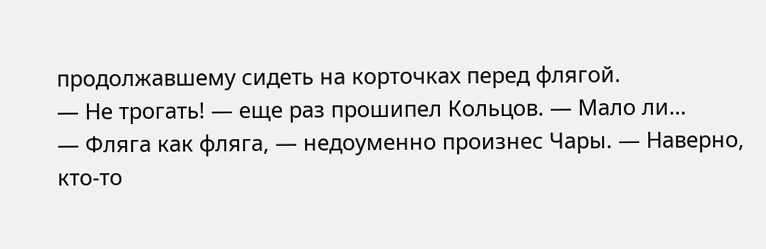продолжавшему сидеть на корточках перед флягой.
— Не трогать! — еще раз прошипел Кольцов. — Мало ли…
— Фляга как фляга, — недоуменно произнес Чары. — Наверно, кто-то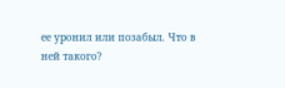ее уронил или позабыл. Что в ней такого?